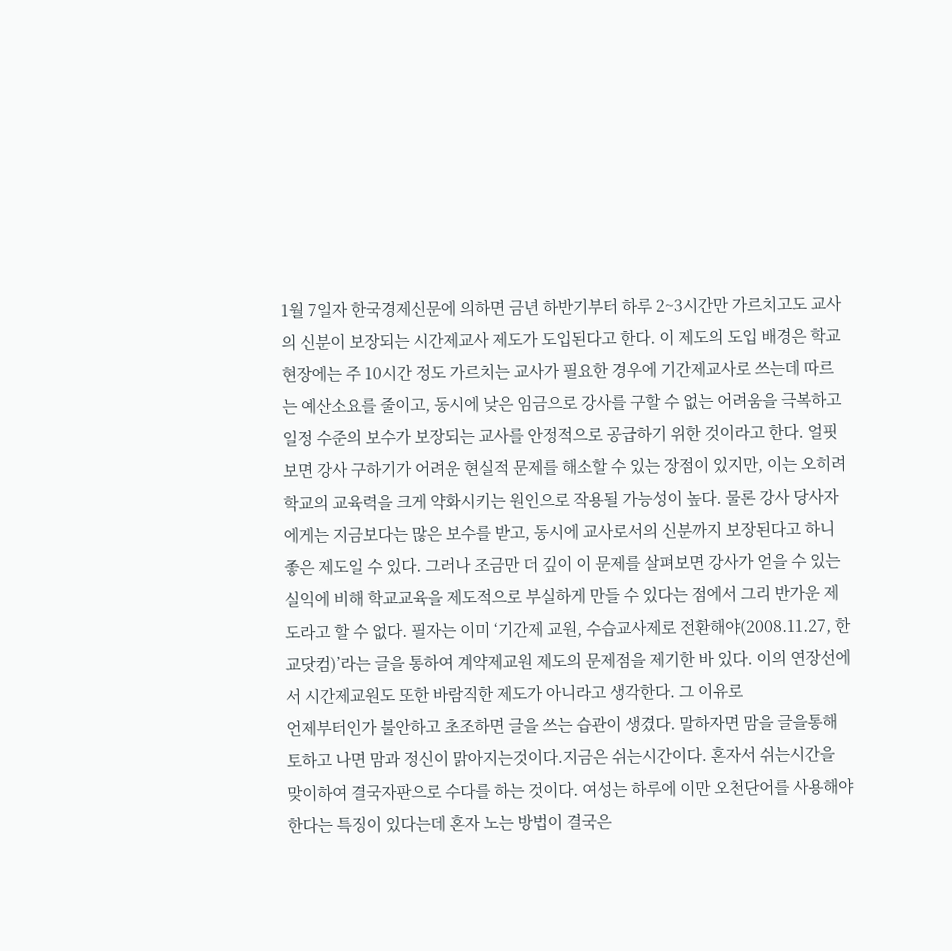1월 7일자 한국경제신문에 의하면 금년 하반기부터 하루 2~3시간만 가르치고도 교사의 신분이 보장되는 시간제교사 제도가 도입된다고 한다. 이 제도의 도입 배경은 학교현장에는 주 10시간 정도 가르치는 교사가 필요한 경우에 기간제교사로 쓰는데 따르는 예산소요를 줄이고, 동시에 낮은 임금으로 강사를 구할 수 없는 어려움을 극복하고 일정 수준의 보수가 보장되는 교사를 안정적으로 공급하기 위한 것이라고 한다. 얼핏 보면 강사 구하기가 어려운 현실적 문제를 해소할 수 있는 장점이 있지만, 이는 오히려 학교의 교육력을 크게 약화시키는 원인으로 작용될 가능성이 높다. 물론 강사 당사자에게는 지금보다는 많은 보수를 받고, 동시에 교사로서의 신분까지 보장된다고 하니 좋은 제도일 수 있다. 그러나 조금만 더 깊이 이 문제를 살펴보면 강사가 얻을 수 있는 실익에 비해 학교교육을 제도적으로 부실하게 만들 수 있다는 점에서 그리 반가운 제도라고 할 수 없다. 필자는 이미 ‘기간제 교원, 수습교사제로 전환해야(2008.11.27, 한교닷컴)’라는 글을 통하여 계약제교원 제도의 문제점을 제기한 바 있다. 이의 연장선에서 시간제교원도 또한 바람직한 제도가 아니라고 생각한다. 그 이유로
언제부터인가 불안하고 초조하면 글을 쓰는 습관이 생겼다. 말하자면 맘을 글을통해 토하고 나면 맘과 정신이 맑아지는것이다.지금은 쉬는시간이다. 혼자서 쉬는시간을 맞이하여 결국자판으로 수다를 하는 것이다. 여성는 하루에 이만 오천단어를 사용해야한다는 특징이 있다는데 혼자 노는 방법이 결국은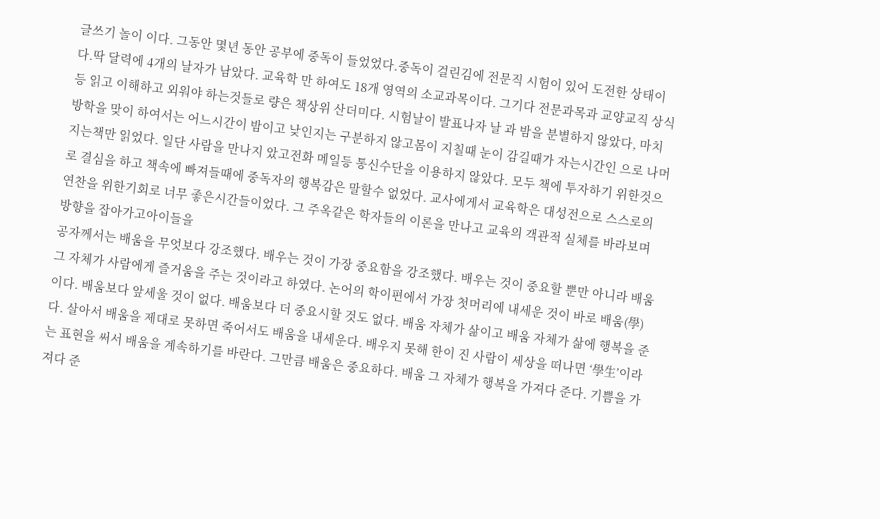글쓰기 놀이 이다. 그동안 몇년 동안 공부에 중독이 들었었다.중독이 걸린김에 전문직 시험이 있어 도전한 상태이다.딱 달력에 4개의 날자가 남았다. 교육학 만 하여도 18개 영역의 소교과목이다. 그기다 전문과목과 교양교직 상식등 읽고 이해하고 외워야 하는것들로 량은 책상위 산더미다. 시험날이 발표나자 날 과 밤을 분별하지 않았다, 마치방학을 맞이 하여서는 어느시간이 밤이고 낮인지는 구분하지 않고몸이 지칠때 눈이 감길때가 자는시간인 으로 나머지는책만 읽었다. 일단 사람을 만나지 았고전화 메일등 통신수단을 이용하지 않았다. 모두 책에 투자하기 위한것으로 결심을 하고 책속에 빠져들때에 중독자의 행복감은 말할수 없었다. 교사에게서 교육학은 대성전으로 스스로의 연찬을 위한기회로 너무 좋은시간들이었다. 그 주옥같은 학자들의 이론을 만나고 교육의 객관적 실체를 바라보며 방향을 잡아가고아이들을
공자께서는 배움을 무엇보다 강조했다. 배우는 것이 가장 중요함을 강조했다. 배우는 것이 중요할 뿐만 아니라 배움 그 자체가 사람에게 즐거움을 주는 것이라고 하였다. 논어의 학이편에서 가장 첫머리에 내세운 것이 바로 배움(學)이다. 배움보다 앞세울 것이 없다. 배움보다 더 중요시할 것도 없다. 배움 자체가 삶이고 배움 자체가 삶에 행복을 준다. 살아서 배움을 제대로 못하면 죽어서도 배움을 내세운다. 배우지 못해 한이 진 사람이 세상을 떠나면 ‘學生’이라는 표현을 써서 배움을 계속하기를 바란다. 그만큼 배움은 중요하다. 배움 그 자체가 행복을 가져다 준다. 기쁨을 가져다 준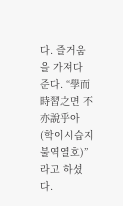다. 즐거움을 가져다 준다. “學而時習之면 不亦說乎아 (학이시습지 불역열호)”라고 하셨다.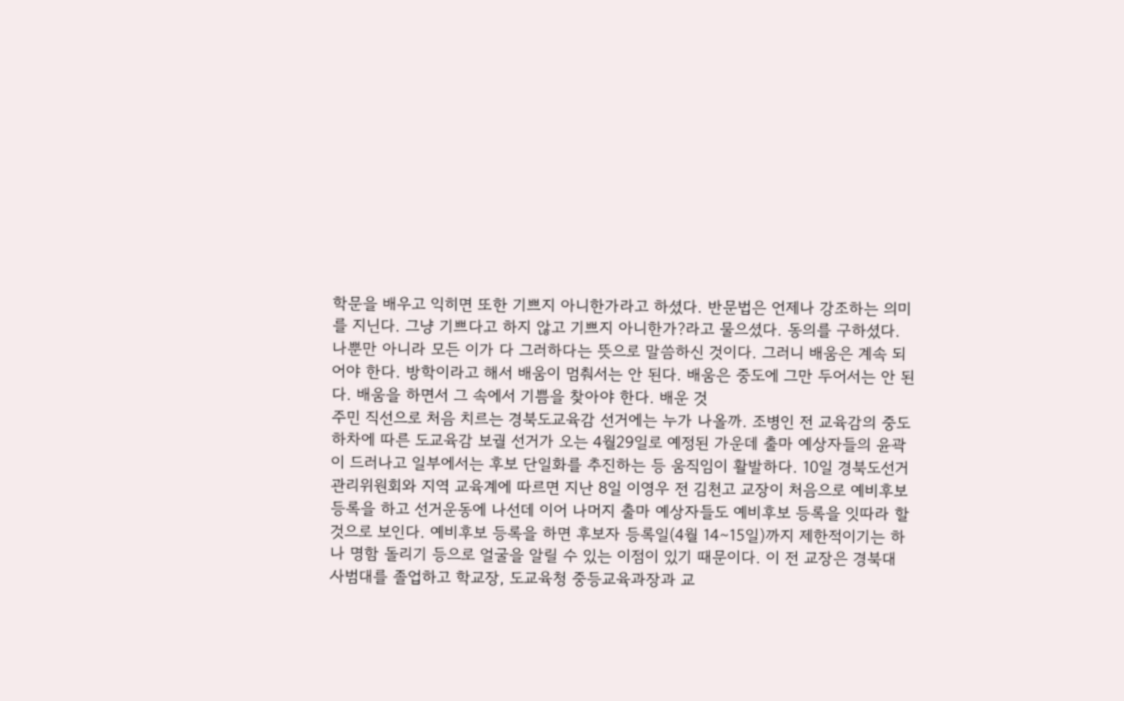학문을 배우고 익히면 또한 기쁘지 아니한가라고 하셨다. 반문법은 언제나 강조하는 의미를 지닌다. 그냥 기쁘다고 하지 않고 기쁘지 아니한가?라고 물으셨다. 동의를 구하셨다. 나뿐만 아니라 모든 이가 다 그러하다는 뜻으로 말씀하신 것이다. 그러니 배움은 계속 되어야 한다. 방학이라고 해서 배움이 멈춰서는 안 된다. 배움은 중도에 그만 두어서는 안 된다. 배움을 하면서 그 속에서 기쁨을 찾아야 한다. 배운 것
주민 직선으로 처음 치르는 경북도교육감 선거에는 누가 나올까. 조병인 전 교육감의 중도 하차에 따른 도교육감 보궐 선거가 오는 4월29일로 예정된 가운데 출마 예상자들의 윤곽이 드러나고 일부에서는 후보 단일화를 추진하는 등 움직임이 활발하다. 10일 경북도선거관리위원회와 지역 교육계에 따르면 지난 8일 이영우 전 김천고 교장이 처음으로 예비후보 등록을 하고 선거운동에 나선데 이어 나머지 출마 예상자들도 예비후보 등록을 잇따라 할 것으로 보인다. 예비후보 등록을 하면 후보자 등록일(4월 14∼15일)까지 제한적이기는 하나 명함 돌리기 등으로 얼굴을 알릴 수 있는 이점이 있기 때문이다. 이 전 교장은 경북대 사범대를 졸업하고 학교장, 도교육청 중등교육과장과 교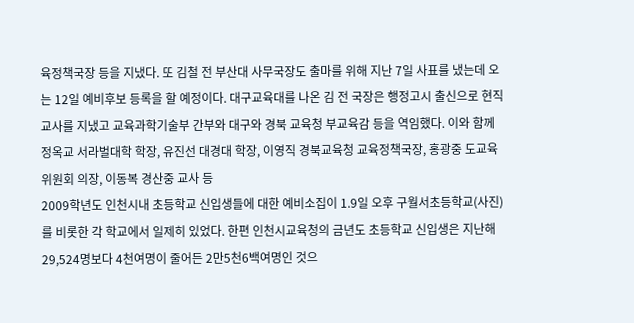육정책국장 등을 지냈다. 또 김철 전 부산대 사무국장도 출마를 위해 지난 7일 사표를 냈는데 오는 12일 예비후보 등록을 할 예정이다. 대구교육대를 나온 김 전 국장은 행정고시 출신으로 현직 교사를 지냈고 교육과학기술부 간부와 대구와 경북 교육청 부교육감 등을 역임했다. 이와 함께 정옥교 서라벌대학 학장, 유진선 대경대 학장, 이영직 경북교육청 교육정책국장, 홍광중 도교육위원회 의장, 이동복 경산중 교사 등
2009학년도 인천시내 초등학교 신입생들에 대한 예비소집이 1.9일 오후 구월서초등학교(사진)를 비롯한 각 학교에서 일제히 있었다. 한편 인천시교육청의 금년도 초등학교 신입생은 지난해 29,524명보다 4천여명이 줄어든 2만5천6백여명인 것으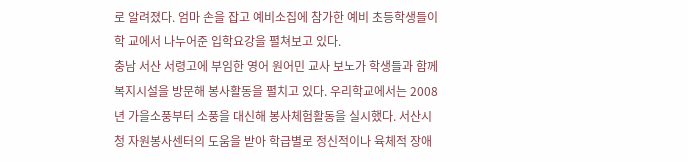로 알려졌다. 엄마 손을 잡고 예비소집에 참가한 예비 초등학생들이 학 교에서 나누어준 입학요강을 펼쳐보고 있다.
충남 서산 서령고에 부임한 영어 원어민 교사 보노가 학생들과 함께 복지시설을 방문해 봉사활동을 펼치고 있다. 우리학교에서는 2008년 가을소풍부터 소풍을 대신해 봉사체험활동을 실시했다. 서산시청 자원봉사센터의 도움을 받아 학급별로 정신적이나 육체적 장애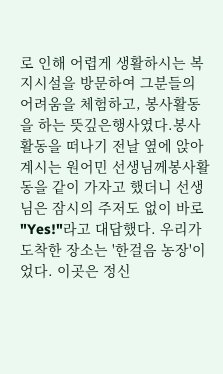로 인해 어렵게 생활하시는 복지시설을 방문하여 그분들의 어려움을 체험하고, 봉사활동을 하는 뜻깊은행사였다.봉사활동을 떠나기 전날 옆에 앉아 계시는 원어민 선생님께봉사활동을 같이 가자고 했더니 선생님은 잠시의 주저도 없이 바로 "Yes!"라고 대답했다. 우리가 도착한 장소는 '한걸음 농장'이었다. 이곳은 정신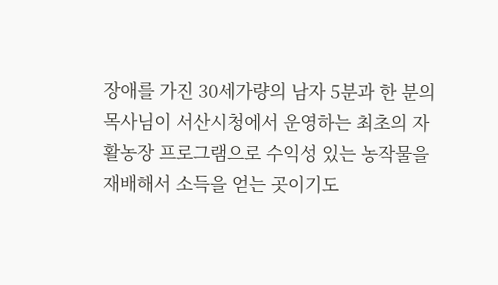장애를 가진 30세가량의 남자 5분과 한 분의 목사님이 서산시청에서 운영하는 최초의 자활농장 프로그램으로 수익성 있는 농작물을 재배해서 소득을 얻는 곳이기도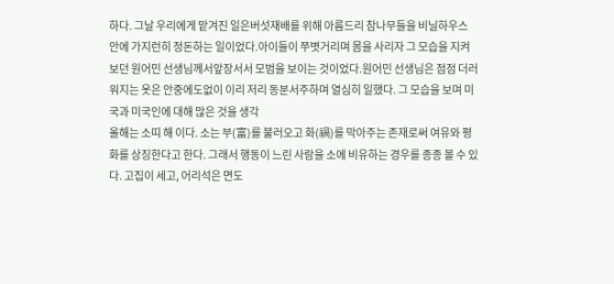하다. 그날 우리에게 맡겨진 일은버섯재배를 위해 아름드리 참나무들을 비닐하우스 안에 가지런히 정돈하는 일이었다.아이들이 쭈볏거리며 몸을 사리자 그 모습을 지켜보던 원어민 선생님께서앞장서서 모범을 보이는 것이었다.원어민 선생님은 점점 더러워지는 옷은 안중에도없이 이리 저리 동분서주하며 열심히 일했다. 그 모습을 보며 미국과 미국인에 대해 많은 것을 생각
올해는 소띠 해 이다. 소는 부(富)를 불러오고 화(禍)를 막아주는 존재로써 여유와 평화를 상징한다고 한다. 그래서 행동이 느린 사람을 소에 비유하는 경우를 종종 볼 수 있다. 고집이 세고, 어리석은 면도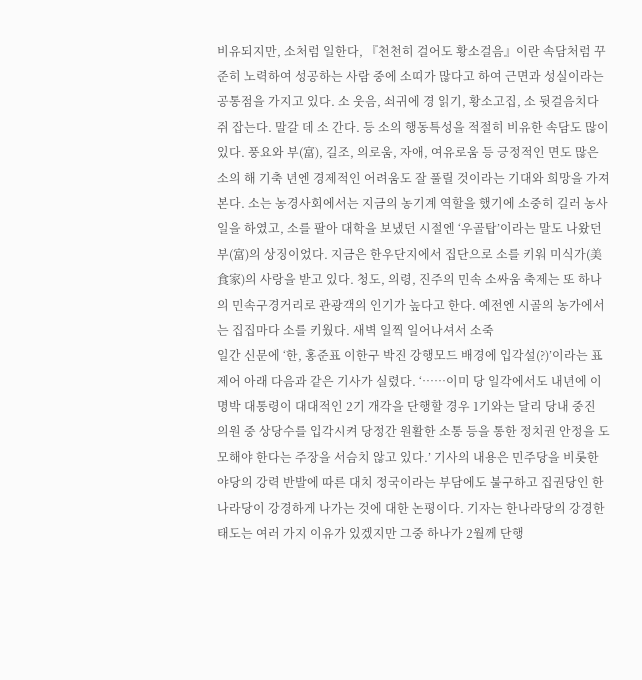비유되지만, 소처럼 일한다, 『천천히 걸어도 황소걸음』이란 속담처럼 꾸준히 노력하여 성공하는 사람 중에 소띠가 많다고 하여 근면과 성실이라는 공통점을 가지고 있다. 소 웃음, 쇠귀에 경 읽기, 황소고집, 소 뒷걸음치다 쥐 잡는다. 말갈 데 소 간다. 등 소의 행동특성을 적절히 비유한 속담도 많이 있다. 풍요와 부(富), 길조, 의로움, 자애, 여유로움 등 긍정적인 면도 많은 소의 해 기축 년엔 경제적인 어려움도 잘 풀릴 것이라는 기대와 희망을 가져본다. 소는 농경사회에서는 지금의 농기계 역할을 했기에 소중히 길러 농사일을 하였고, 소를 팔아 대학을 보냈던 시절엔 ‘우골탑’이라는 말도 나왔던 부(富)의 상징이었다. 지금은 한우단지에서 집단으로 소를 키워 미식가(美食家)의 사랑을 받고 있다. 청도, 의령, 진주의 민속 소싸움 축제는 또 하나의 민속구경거리로 관광객의 인기가 높다고 한다. 예전엔 시골의 농가에서는 집집마다 소를 키웠다. 새벽 일찍 일어나셔서 소죽
일간 신문에 ‘한, 홍준표 이한구 박진 강행모드 배경에 입각설(?)’이라는 표제어 아래 다음과 같은 기사가 실렸다. ‘……이미 당 일각에서도 내년에 이명박 대통령이 대대적인 2기 개각을 단행할 경우 1기와는 달리 당내 중진 의원 중 상당수를 입각시켜 당정간 원활한 소통 등을 통한 정치권 안정을 도모해야 한다는 주장을 서슴치 않고 있다.’ 기사의 내용은 민주당을 비롯한 야당의 강력 반발에 따른 대치 정국이라는 부담에도 불구하고 집권당인 한나라당이 강경하게 나가는 것에 대한 논평이다. 기자는 한나라당의 강경한 태도는 여러 가지 이유가 있겠지만 그중 하나가 2월께 단행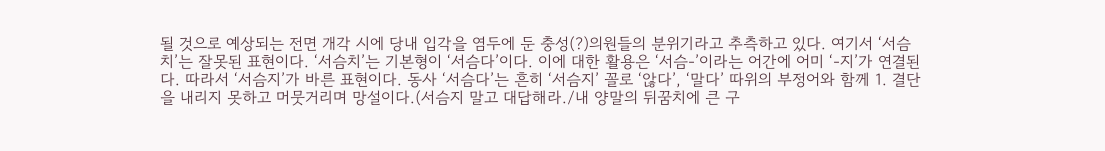될 것으로 예상되는 전면 개각 시에 당내 입각을 염두에 둔 충성(?)의원들의 분위기라고 추측하고 있다. 여기서 ‘서슴치’는 잘못된 표현이다. ‘서슴치’는 기본형이 ‘서슴다’이다. 이에 대한 활용은 ‘서슴-’이라는 어간에 어미 ‘-지’가 연결된다. 따라서 ‘서슴지’가 바른 표현이다. 동사 ‘서슴다’는 흔히 ‘서슴지’ 꼴로 ‘않다’, ‘말다’ 따위의 부정어와 함께 1. 결단을 내리지 못하고 머뭇거리며 망설이다.(서슴지 말고 대답해라./내 양말의 뒤꿈치에 큰 구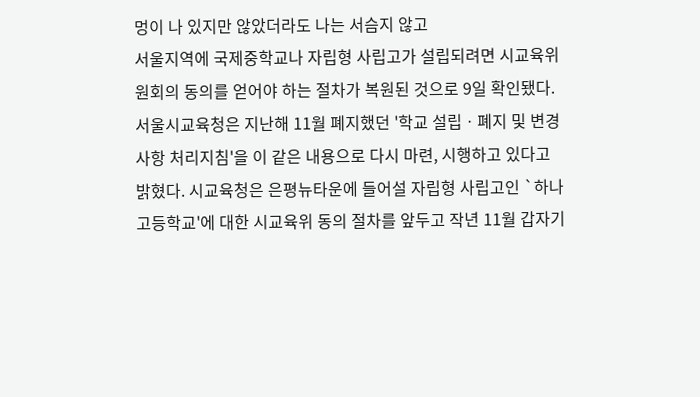멍이 나 있지만 않았더라도 나는 서슴지 않고
서울지역에 국제중학교나 자립형 사립고가 설립되려면 시교육위원회의 동의를 얻어야 하는 절차가 복원된 것으로 9일 확인됐다. 서울시교육청은 지난해 11월 폐지했던 '학교 설립ㆍ폐지 및 변경사항 처리지침'을 이 같은 내용으로 다시 마련, 시행하고 있다고 밝혔다. 시교육청은 은평뉴타운에 들어설 자립형 사립고인 `하나고등학교'에 대한 시교육위 동의 절차를 앞두고 작년 11월 갑자기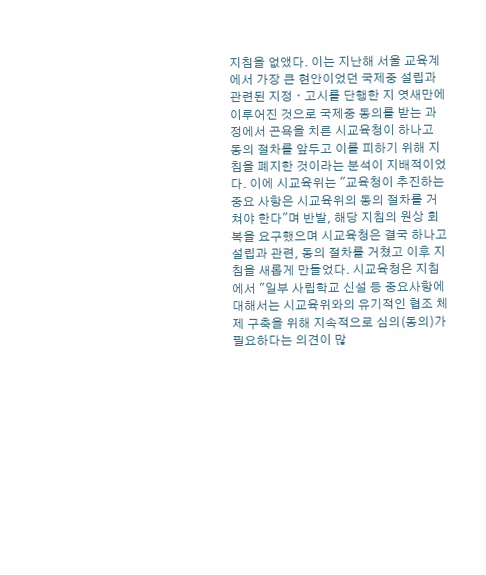지침을 없앴다. 이는 지난해 서울 교육계에서 가장 큰 현안이었던 국제중 설립과 관련된 지정ㆍ고시를 단행한 지 엿새만에 이루어진 것으로 국제중 동의를 받는 과정에서 곤욕을 치른 시교육청이 하나고 동의 절차를 앞두고 이를 피하기 위해 지침을 폐지한 것이라는 분석이 지배적이었다. 이에 시교육위는 "교육청이 추진하는 중요 사항은 시교육위의 동의 절차를 거쳐야 한다"며 반발, 해당 지침의 원상 회복을 요구했으며 시교육청은 결국 하나고 설립과 관련, 동의 절차를 거쳤고 이후 지침을 새롭게 만들었다. 시교육청은 지침에서 "일부 사립학교 신설 등 중요사항에 대해서는 시교육위와의 유기적인 협조 체제 구축을 위해 지속적으로 심의(동의)가 필요하다는 의견이 많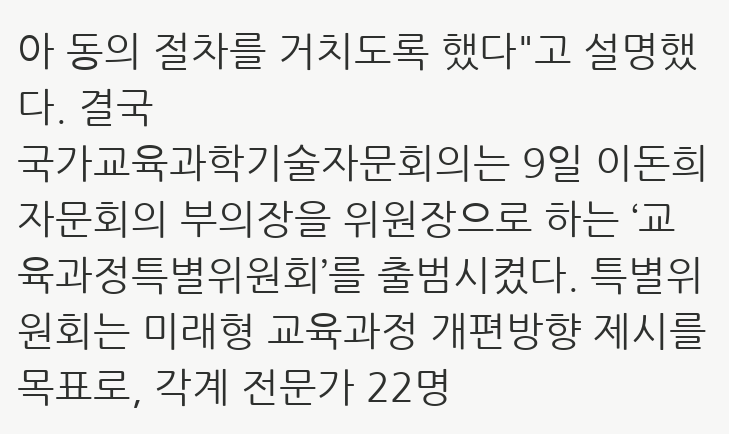아 동의 절차를 거치도록 했다"고 설명했다. 결국
국가교육과학기술자문회의는 9일 이돈희 자문회의 부의장을 위원장으로 하는 ‘교육과정특별위원회’를 출범시켰다. 특별위원회는 미래형 교육과정 개편방향 제시를 목표로, 각계 전문가 22명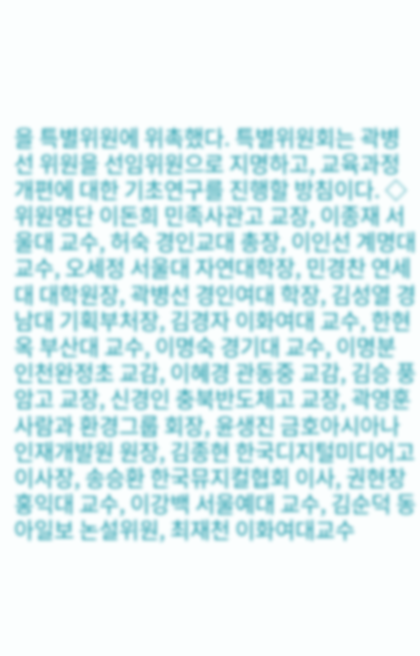을 특별위원에 위촉했다. 특별위원회는 곽병선 위원을 선임위원으로 지명하고, 교육과정 개편에 대한 기초연구를 진행할 방침이다. ◇위원명단 이돈희 민족사관고 교장, 이종재 서울대 교수, 허숙 경인교대 총장, 이인선 계명대 교수, 오세정 서울대 자연대학장, 민경찬 연세대 대학원장, 곽병선 경인여대 학장, 김성열 경남대 기획부처장, 김경자 이화여대 교수, 한현옥 부산대 교수, 이명숙 경기대 교수, 이명분 인천완정초 교감, 이혜경 관동중 교감, 김승 풍암고 교장, 신경인 충북반도체고 교장, 곽영훈 사람과 환경그룹 회장, 윤생진 금호아시아나 인재개발원 원장, 김종현 한국디지털미디어고 이사장, 송승환 한국뮤지컬협회 이사, 권현창 홍익대 교수, 이강백 서울예대 교수, 김순덕 동아일보 논설위원, 최재천 이화여대교수